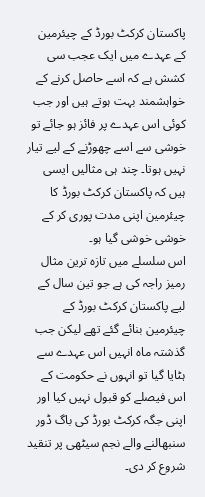پاکستان کرکٹ بورڈ کے چیئرمین کے عہدے میں ایک عجب سی کشش ہے کہ اسے حاصل کرنے کے خواہشمند بہت ہوتے ہیں اور جب کوئی اس عہدے پر فائز ہو جائے تو خوشی سے اسے چھوڑنے کے لیے تیار نہیں ہوتا۔ چند ہی مثالیں ایسی ہیں کہ پاکستان کرکٹ بورڈ کا چیئرمین اپنی مدت پوری کر کے خوشی خوشی گیا ہو۔
اس سلسلے میں تازہ ترین مثال رمیز راجہ کی ہے جو تین سال کے لیے پاکستان کرکٹ بورڈ کے چیئرمین بنائے گئے تھے لیکن جب گذشتہ ماہ انہیں اس عہدے سے ہٹایا گیا تو انہوں نے حکومت کے اس فیصلے کو قبول نہیں کیا اور اپنی جگہ کرکٹ بورڈ کی باگ ڈور سنبھالنے والے نجم سیٹھی پر تنقید شروع کر دی۔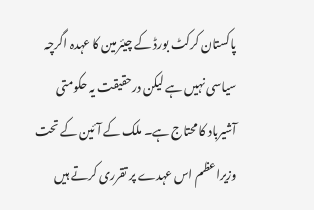پاکستان کرکٹ بورڈ کے چیئرمین کا عہدہ اگرچہ سیاسی نہیں ہے لیکن درحقیقت یہ حکومتی آشیرباد کا محتاج ہے۔ ملک کے آئین کے تحت وزیراعظم اس عہدے پر تقرری کرتے ہیں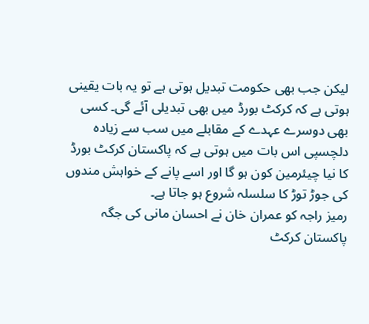لیکن جب بھی حکومت تبدیل ہوتی ہے تو یہ بات یقینی ہوتی ہے کہ کرکٹ بورڈ میں بھی تبدیلی آئے گی۔ کسی بھی دوسرے عہدے کے مقابلے میں سب سے زیادہ دلچسپی اس بات میں ہوتی ہے کہ پاکستان کرکٹ بورڈ کا نیا چیئرمین کون ہو گا اور اسے پانے کے خواہش مندوں کی جوڑ توڑ کا سلسلہ شروع ہو جاتا ہے۔
رمیز راجہ کو عمران خان نے احسان مانی کی جگہ پاکستان کرکٹ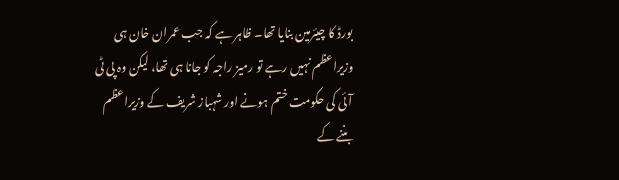بورڈ کا چیئرمین بنایا تھا۔ ظاہر ہے کہ جب عمران خان ہی وزیراعظم نہیں رہے تو رمیز راجہ کو جانا ہی تھا، لیکن وہ پی ٹی آئی کی حکومت ختم ہونے اور شہباز شریف کے وزیراعظم بننے کے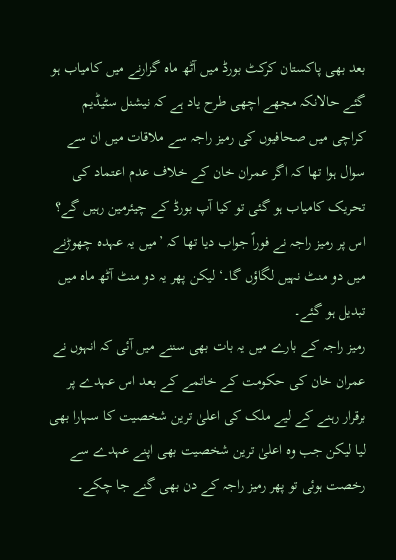بعد بھی پاکستان کرکٹ بورڈ میں آٹھ ماہ گزارنے میں کامیاب ہو گئے حالانکہ مجھے اچھی طرح یاد ہے کہ نیشنل سٹیڈیم کراچی میں صحافیوں کی رمیز راجہ سے ملاقات میں ان سے سوال ہوا تھا کہ اگر عمران خان کے خلاف عدم اعتماد کی تحریک کامیاب ہو گئی تو کیا آپ بورڈ کے چیئرمین رہیں گے؟
اس پر رمیز راجہ نے فوراً جواب دیا تھا کہ ’میں یہ عہدہ چھوڑنے میں دو منٹ نہیں لگاؤں گا۔‘ لیکن پھر یہ دو منٹ آٹھ ماہ میں تبدیل ہو گئے۔
رمیز راجہ کے بارے میں یہ بات بھی سننے میں آئی کہ انہوں نے عمران خان کی حکومت کے خاتمے کے بعد اس عہدے پر برقرار رہنے کے لیے ملک کی اعلیٰ ترین شخصیت کا سہارا بھی لیا لیکن جب وہ اعلیٰ ترین شخصیت بھی اپنے عہدے سے رخصت ہوئی تو پھر رمیز راجہ کے دن بھی گنے جا چکے۔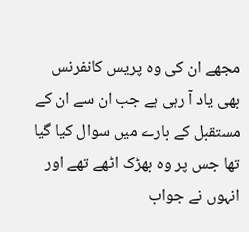مجھے ان کی وہ پریس کانفرنس بھی یاد آ رہی ہے جب ان سے ان کے مستقبل کے بارے میں سوال کیا گیا تھا جس پر وہ بھڑک اٹھے تھے اور انہوں نے جواب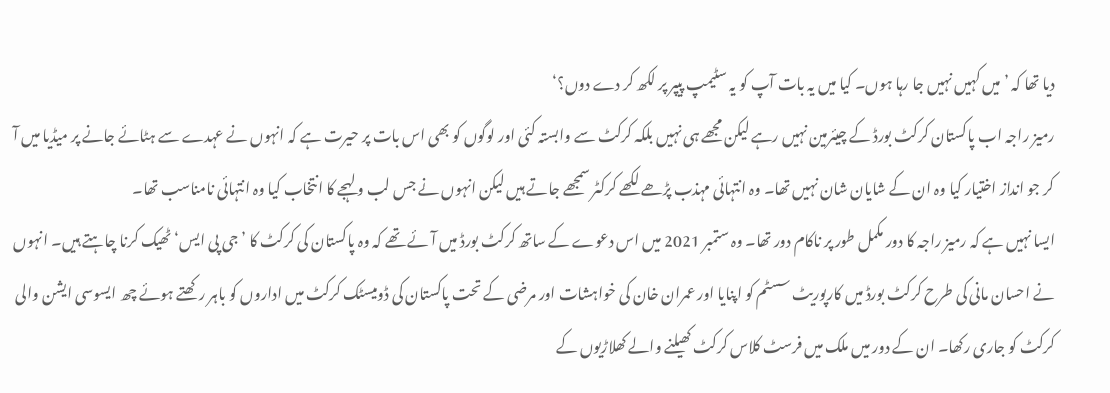دیا تھا کہ ’میں کہیں نہیں جا رہا ہوں۔ کیا میں یہ بات آپ کو یہ سٹیمپ پیپر پر لکھ کر دے دوں؟‘
رمیز راجہ اب پاکستان کرکٹ بورڈ کے چیئرمین نہیں رہے لیکن مجھے ہی نہیں بلکہ کرکٹ سے وابستہ کئی اور لوگوں کو بھی اس بات پر حیرت ہے کہ انہوں نے عہدے سے ہٹائے جانے پر میڈیا میں آ کر جو انداز اختیار کیا وہ ان کے شایان شان نہیں تھا۔ وہ انتہائی مہذب پڑھے لکھے کرکٹر سمجھے جاتے ہیں لیکن انہوں نے جس لب و لہجے کا انتخاب کیا وہ انتہائی نامناسب تھا۔
ایسا نہیں ہے کہ رمیز راجہ کا دور مکمل طور پر ناکام دور تھا۔ وہ ستمبر 2021 میں اس دعوے کے ساتھ کرکٹ بورڈ میں آئے تھے کہ وہ پاکستان کی کرکٹ کا ’جی پی ایس‘ ٹھیک کرنا چاہتے ہیں۔ انہوں نے احسان مانی کی طرح کرکٹ بورڈ میں کارپوریٹ سسٹم کو اپنایا اور عمران خان کی خواہشات اور مرضی کے تحت پاکستان کی ڈومیسٹک کرکٹ میں اداروں کو باہر رکھتے ہوئے چھ ایسوسی ایشن والی کرکٹ کو جاری رکھا۔ ان کے دور میں ملک میں فرسٹ کلاس کرکٹ کھیلنے والے کھلاڑیوں کے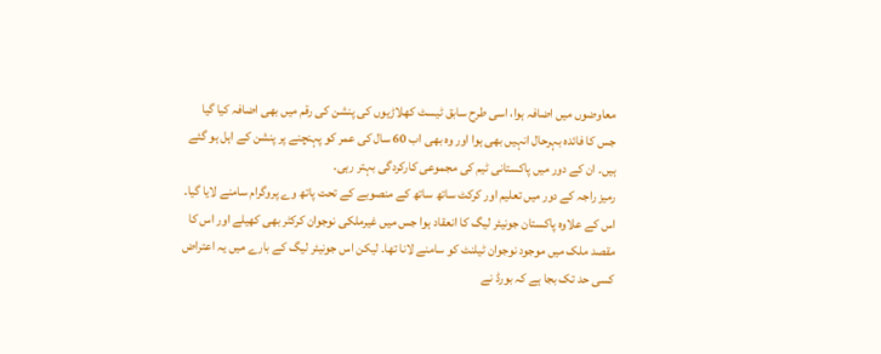معاوضوں میں اضافہ ہوا، اسی طرح سابق ٹیسٹ کھلاڑیوں کی پنشن کی رقم میں بھی اضافہ کیا گیا جس کا فائدہ بہرحال انہیں بھی ہوا اور وہ بھی اب 60 سال کی عمر کو پہنچنے پر پنشن کے اہل ہو گئے ہیں۔ ان کے دور میں پاکستانی ٹیم کی مجموعی کارکردگی بہتر رہی۔
رمیز راجہ کے دور میں تعلیم اور کرکٹ ساتھ ساتھ کے منصوبے کے تحت پاتھ وے پروگرام سامنے لایا گیا۔ اس کے علاوہ پاکستان جونیئر لیگ کا انعقاد ہوا جس میں غیرملکی نوجوان کرکٹر بھی کھیلے اور اس کا مقصد ملک میں موجود نوجوان ٹیلنٹ کو سامنے لانا تھا۔ لیکن اس جونیئر لیگ کے بارے میں یہ اعتراض کسی حد تک بجا ہے کہ بورڈ نے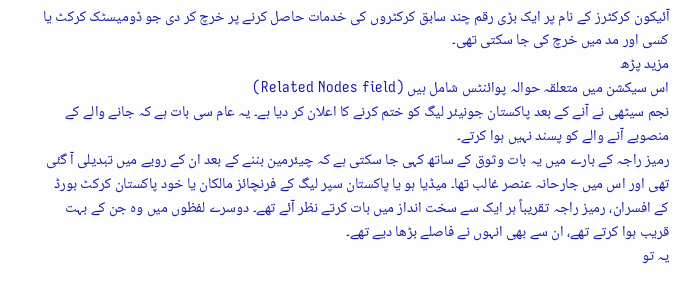آئیکون کرکٹرز کے نام پر ایک بڑی رقم چند سابق کرکٹروں کی خدمات حاصل کرنے پر خرچ کر دی جو ڈومیسٹک کرکٹ یا کسی اور مد میں خرچ کی جا سکتی تھی۔
مزید پڑھ
اس سیکشن میں متعلقہ حوالہ پوائنٹس شامل ہیں (Related Nodes field)
نجم سیٹھی نے آنے کے بعد پاکستان جونیئر لیگ کو ختم کرنے کا اعلان کر دیا ہے۔ یہ عام سی بات ہے کہ جانے والے کے منصوبے آنے والے کو پسند نہیں ہوا کرتے۔
رمیز راجہ کے بارے میں یہ بات وثوق کے ساتھ کہی جا سکتی ہے کہ چیئرمین بننے کے بعد ان کے رویے میں تبدیلی آ گئی تھی اور اس میں جارحانہ عنصر غالب تھا۔ میڈیا ہو یا پاکستان سپر لیگ کے فرنچائز مالکان یا خود پاکستان کرکٹ بورڈ کے افسران، رمیز راجہ تقریباً ہر ایک سے سخت انداز میں بات کرتے نظر آئے تھے۔ دوسرے لفظوں میں وہ جن کے بہت قریب ہوا کرتے تھے، ان سے بھی انہوں نے فاصلے بڑھا دیے تھے۔
یہ تو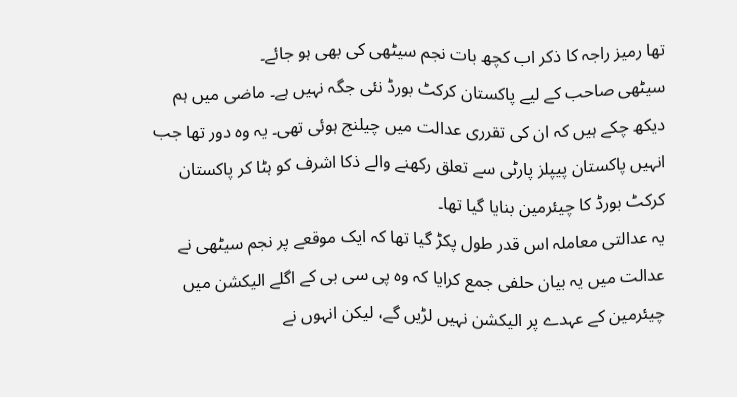تھا رمیز راجہ کا ذکر اب کچھ بات نجم سیٹھی کی بھی ہو جائے۔
سیٹھی صاحب کے لیے پاکستان کرکٹ بورڈ نئی جگہ نہیں ہے۔ ماضی میں ہم دیکھ چکے ہیں کہ ان کی تقرری عدالت میں چیلنج ہوئی تھی۔ یہ وہ دور تھا جب انہیں پاکستان پیپلز پارٹی سے تعلق رکھنے والے ذکا اشرف کو ہٹا کر پاکستان کرکٹ بورڈ کا چیئرمین بنایا گیا تھا۔
یہ عدالتی معاملہ اس قدر طول پکڑ گیا تھا کہ ایک موقعے پر نجم سیٹھی نے عدالت میں یہ بیان حلفی جمع کرایا کہ وہ پی سی بی کے اگلے الیکشن میں چیئرمین کے عہدے پر الیکشن نہیں لڑیں گے، لیکن انہوں نے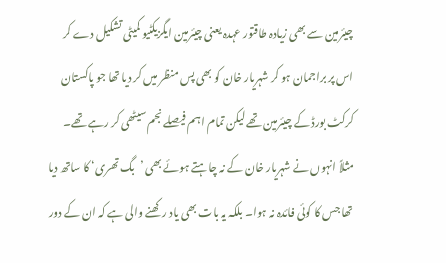چیئرمین سے بھی زیادہ طاقتور عہدہ یعنی چیئرمین ایگزیکٹیو کمیٹی تشکیل دے کر اس پر براجمان ہو کر شہریار خان کو بھی پس منظر میں کر دیا تھا جو پاکستان کرکٹ بورڈ کے چیئرمین تھے لیکن تمام اہم فیصلے نجم سیٹھی کر رہے تھے۔
مثلاً انہوں نے شہریار خان کے نہ چاہتے ہوئے بھی ’بگ تھری‘ کا ساتھ دیا تھا جس کا کوئی فائدہ نہ ہوا۔ بلکہ یہ بات بھی یاد رکھنے والی ہے کہ ان کے دور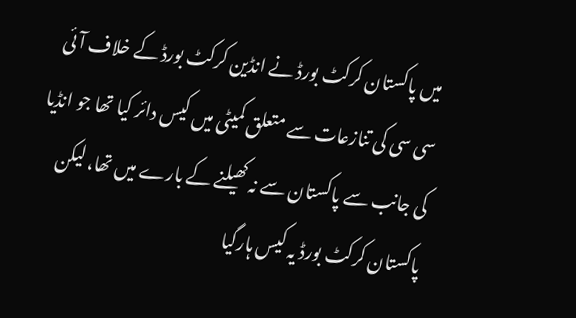میں پاکستان کرکٹ بورڈ نے انڈین کرکٹ بورڈ کے خلاف آئی سی سی کی تنازعات سے متعلق کمیٹی میں کیس دائر کیا تھا جو انڈیا کی جانب سے پاکستان سے نہ کھیلنے کے بارے میں تھا، لیکن پاکستان کرکٹ بورڈ یہ کیس ہارگیا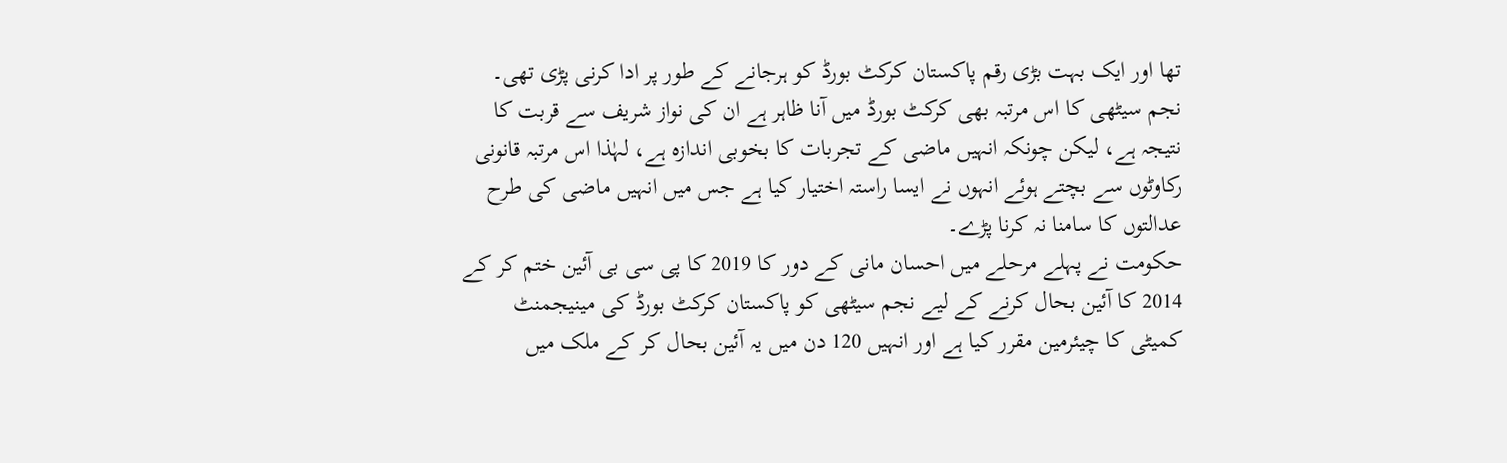تھا اور ایک بہت بڑی رقم پاکستان کرکٹ بورڈ کو ہرجانے کے طور پر ادا کرنی پڑی تھی۔
نجم سیٹھی کا اس مرتبہ بھی کرکٹ بورڈ میں آنا ظاہر ہے ان کی نواز شریف سے قربت کا نتیجہ ہے، لیکن چونکہ انہیں ماضی کے تجربات کا بخوبی اندازہ ہے، لہٰذا اس مرتبہ قانونی رکاوٹوں سے بچتے ہوئے انہوں نے ایسا راستہ اختیار کیا ہے جس میں انہیں ماضی کی طرح عدالتوں کا سامنا نہ کرنا پڑے۔
حکومت نے پہلے مرحلے میں احسان مانی کے دور کا 2019 کا پی سی بی آئین ختم کر کے 2014 کا آئین بحال کرنے کے لیے نجم سیٹھی کو پاکستان کرکٹ بورڈ کی مینیجمنٹ کمیٹی کا چیئرمین مقرر کیا ہے اور انہیں 120 دن میں یہ آئین بحال کر کے ملک میں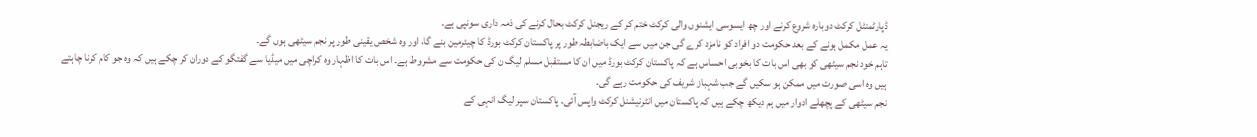ڈپارٹمنٹل کرکٹ دوبارہ شروع کرنے اور چھ ایسوسی ایشنوں والی کرکٹ ختم کر کے ریجنل کرکٹ بحال کرنے کی ذمہ داری سونپی ہے۔
یہ عمل مکمل ہونے کے بعد حکومت دو افراد کو نامزد کرے گی جن میں سے ایک باضابطہ طور پر پاکستان کرکٹ بورڈ کا چیئرمین بنے گا، اور وہ شخص یقینی طور پر نجم سیٹھی ہوں گے۔
تاہم خود نجم سیٹھی کو بھی اس بات کا بخوبی احساس ہے کہ پاکستان کرکٹ بورڈ میں ان کا مستقبل مسلم لیگ ن کی حکومت سے مشروط ہے۔ اس بات کا اظہار وہ کراچی میں میڈیا سے گفتگو کے دوران کر چکے ہیں کہ وہ جو کام کرنا چاہتے ہیں وہ اسی صورت میں ممکن ہو سکیں گے جب شہباز شریف کی حکومت رہے گی۔
نجم سیٹھی کے پچھلے ادوار میں ہم دیکھ چکے ہیں کہ پاکستان میں انٹرنیشنل کرکٹ واپس آئی۔ پاکستان سپر لیگ انہی کے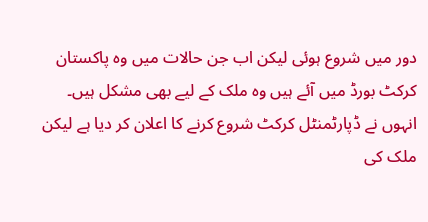دور میں شروع ہوئی لیکن اب جن حالات میں وہ پاکستان کرکٹ بورڈ میں آئے ہیں وہ ملک کے لیے بھی مشکل ہیں۔ انہوں نے ڈپارٹمنٹل کرکٹ شروع کرنے کا اعلان کر دیا ہے لیکن ملک کی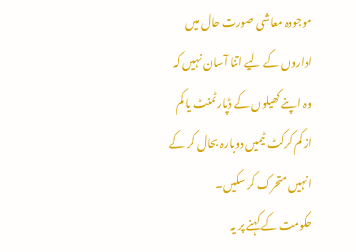موجودہ معاشی صورت حال میں اداروں کے لیے اتنا آسان نہیں کہ وہ اپنے کھیلوں کے ڈپارٹمنٹ یا کم از کم کرکٹ ٹیمیں دوبارہ بحال کر کے انہیں متحرک کر سکیں۔
حکومت کے کہنے پر یہ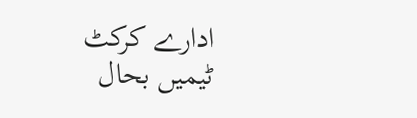ادارے کرکٹ ٹیمیں بحال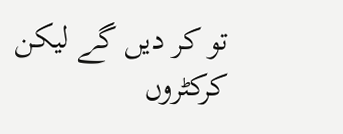تو کر دیں گے لیکن کرکٹروں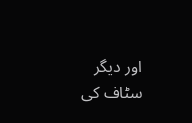اور دیگر سٹاف کی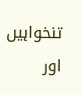تنخواہیں اور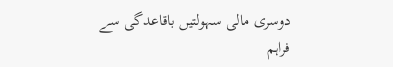دوسری مالی سہولتیں باقاعدگی سے فراہم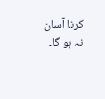کرنا آسان نہ ہو گا۔